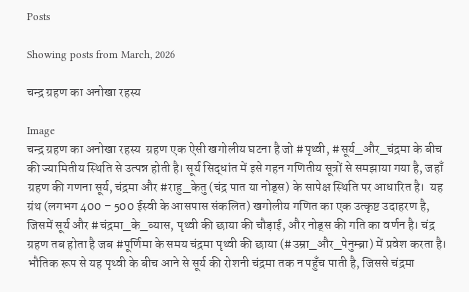Posts

Showing posts from March, 2026

चन्द्र ग्रहण का अनोखा रहस्य

Image
चन्द्र ग्रहण का अनोखा रहस्य  ग्रहण एक ऐसी खगोलीय घटना है जो #पृथ्वी, #सूर्य_और_चंद्रमा के बीच की ज्यामितीय स्थिति से उत्पन्न होती है। सूर्य सिद्धांत में इसे गहन गणितीय सूत्रों से समझाया गया है, जहाँ ग्रहण की गणना सूर्य, चंद्रमा और #राहु_केतु (चंद्र पात या नोड्स) के सापेक्ष स्थिति पर आधारित है।  यह ग्रंथ (लगभग 400 – 500 ईस्वी के आसपास संकलित) खगोलीय गणित का एक उत्कृष्ट उदाहरण है, जिसमें सूर्य और #चंद्रमा_के_व्यास, पृथ्वी की छाया की चौड़ाई, और नोड्स की गति का वर्णन है। चंद्र ग्रहण तब होता है जब #पूर्णिमा के समय चंद्रमा पृथ्वी की छाया (#उम्रा_और_पेनुम्ब्रा) में प्रवेश करता है। भौतिक रूप से यह पृथ्वी के बीच आने से सूर्य की रोशनी चंद्रमा तक न पहुँच पाती है, जिससे चंद्रमा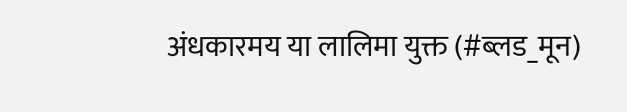अंधकारमय या लालिमा युक्त (#ब्लड_मून)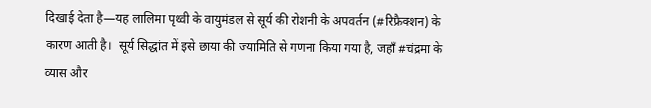दिखाई देता है—यह लालिमा पृथ्वी के वायुमंडल से सूर्य की रोशनी के अपवर्तन (#रिफ्रैक्शन) के कारण आती है।  सूर्य सिद्धांत में इसे छाया की ज्यामिति से गणना किया गया है, जहाँ #चंद्रमा के व्यास और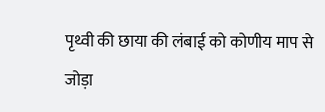पृथ्वी की छाया की लंबाई को कोणीय माप से जोड़ा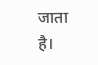जाता है।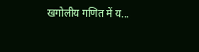खगोलीय गणित में य...